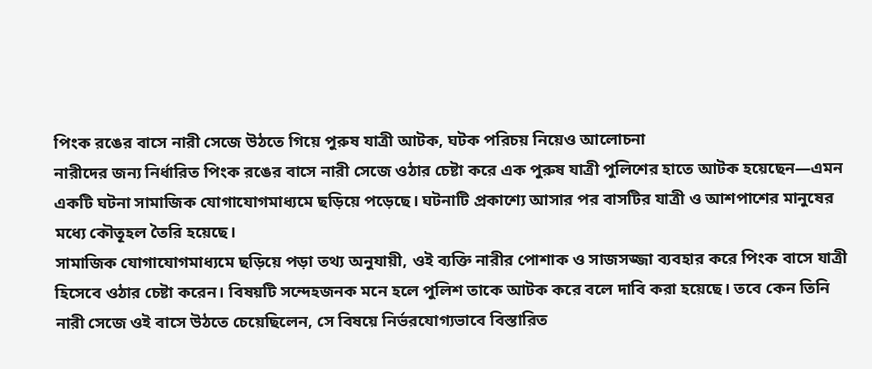পিংক রঙের বাসে নারী সেজে উঠতে গিয়ে পুরুষ যাত্রী আটক, ঘটক পরিচয় নিয়েও আলোচনা
নারীদের জন্য নির্ধারিত পিংক রঙের বাসে নারী সেজে ওঠার চেষ্টা করে এক পুরুষ যাত্রী পুলিশের হাতে আটক হয়েছেন—এমন একটি ঘটনা সামাজিক যোগাযোগমাধ্যমে ছড়িয়ে পড়েছে। ঘটনাটি প্রকাশ্যে আসার পর বাসটির যাত্রী ও আশপাশের মানুষের মধ্যে কৌতূহল তৈরি হয়েছে।
সামাজিক যোগাযোগমাধ্যমে ছড়িয়ে পড়া তথ্য অনুযায়ী, ওই ব্যক্তি নারীর পোশাক ও সাজসজ্জা ব্যবহার করে পিংক বাসে যাত্রী হিসেবে ওঠার চেষ্টা করেন। বিষয়টি সন্দেহজনক মনে হলে পুলিশ তাকে আটক করে বলে দাবি করা হয়েছে। তবে কেন তিনি নারী সেজে ওই বাসে উঠতে চেয়েছিলেন, সে বিষয়ে নির্ভরযোগ্যভাবে বিস্তারিত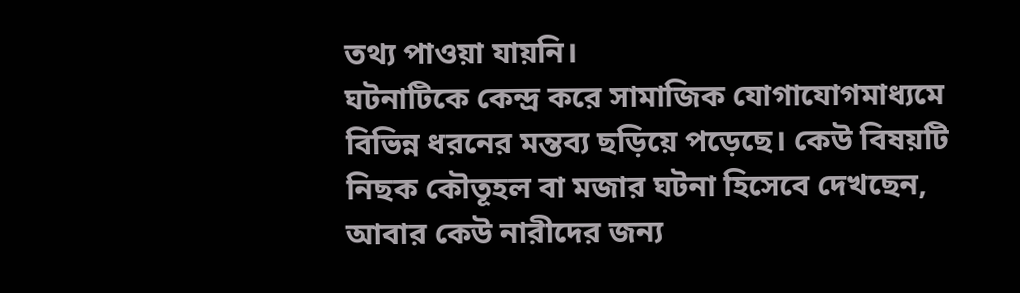তথ্য পাওয়া যায়নি।
ঘটনাটিকে কেন্দ্র করে সামাজিক যোগাযোগমাধ্যমে বিভিন্ন ধরনের মন্তব্য ছড়িয়ে পড়েছে। কেউ বিষয়টি নিছক কৌতূহল বা মজার ঘটনা হিসেবে দেখছেন, আবার কেউ নারীদের জন্য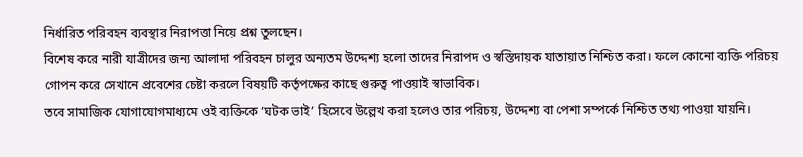নির্ধারিত পরিবহন ব্যবস্থার নিরাপত্তা নিয়ে প্রশ্ন তুলছেন।
বিশেষ করে নারী যাত্রীদের জন্য আলাদা পরিবহন চালুর অন্যতম উদ্দেশ্য হলো তাদের নিরাপদ ও স্বস্তিদায়ক যাতায়াত নিশ্চিত করা। ফলে কোনো ব্যক্তি পরিচয় গোপন করে সেখানে প্রবেশের চেষ্টা করলে বিষয়টি কর্তৃপক্ষের কাছে গুরুত্ব পাওয়াই স্বাভাবিক।
তবে সামাজিক যোগাযোগমাধ্যমে ওই ব্যক্তিকে ‘ঘটক ভাই’ হিসেবে উল্লেখ করা হলেও তার পরিচয়, উদ্দেশ্য বা পেশা সম্পর্কে নিশ্চিত তথ্য পাওয়া যায়নি।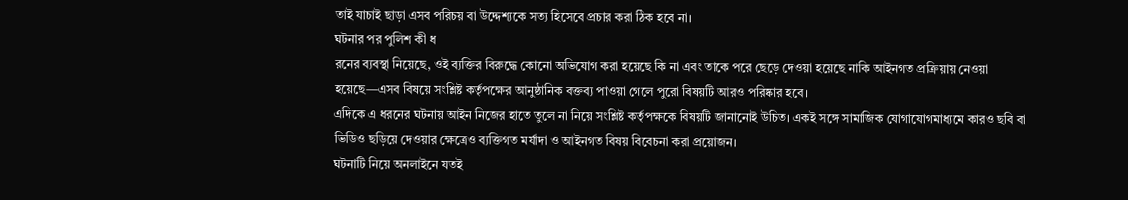তাই যাচাই ছাড়া এসব পরিচয় বা উদ্দেশ্যকে সত্য হিসেবে প্রচার করা ঠিক হবে না।
ঘটনার পর পুলিশ কী ধ
রনের ব্যবস্থা নিয়েছে, ওই ব্যক্তির বিরুদ্ধে কোনো অভিযোগ করা হয়েছে কি না এবং তাকে পরে ছেড়ে দেওয়া হয়েছে নাকি আইনগত প্রক্রিয়ায় নেওয়া হয়েছে—এসব বিষয়ে সংশ্লিষ্ট কর্তৃপক্ষের আনুষ্ঠানিক বক্তব্য পাওয়া গেলে পুরো বিষয়টি আরও পরিষ্কার হবে।
এদিকে এ ধরনের ঘটনায় আইন নিজের হাতে তুলে না নিয়ে সংশ্লিষ্ট কর্তৃপক্ষকে বিষয়টি জানানোই উচিত। একই সঙ্গে সামাজিক যোগাযোগমাধ্যমে কারও ছবি বা ভিডিও ছড়িয়ে দেওয়ার ক্ষেত্রেও ব্যক্তিগত মর্যাদা ও আইনগত বিষয় বিবেচনা করা প্রয়োজন।
ঘটনাটি নিয়ে অনলাইনে যতই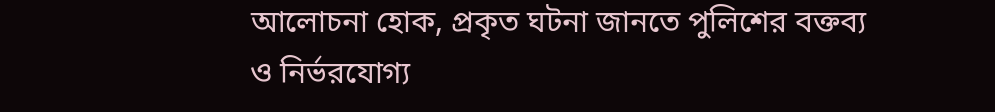আলোচনা হোক, প্রকৃত ঘটনা জানতে পুলিশের বক্তব্য ও নির্ভরযোগ্য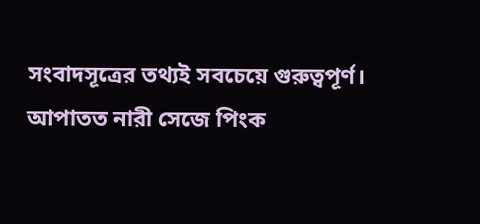সংবাদসূত্রের তথ্যই সবচেয়ে গুরুত্বপূর্ণ। আপাতত নারী সেজে পিংক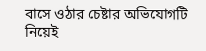বাসে ওঠার চেষ্টার অভিযোগটি নিয়েই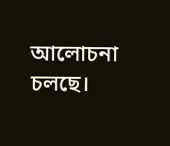আলোচনা চলছে।